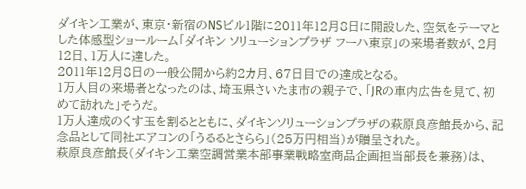ダイキン工業が、東京・新宿のNSビル1階に2011年12月8日に開設した、空気をテーマとした体感型ショールーム「ダイキン ソリューションプラザ フーハ東京」の来場者数が、2月12日、1万人に達した。
2011年12月8日の一般公開から約2カ月、67日目での達成となる。
1万人目の来場者となったのは、埼玉県さいたま市の親子で、「JRの車内広告を見て、初めて訪れた」そうだ。
1万人達成のくす玉を割るとともに、ダイキンソリューションプラザの萩原良彦館長から、記念品として同社エアコンの「うるるとさらら」(25万円相当)が贈呈された。
萩原良彦館長(ダイキン工業空調営業本部事業戦略室商品企画担当部長を兼務)は、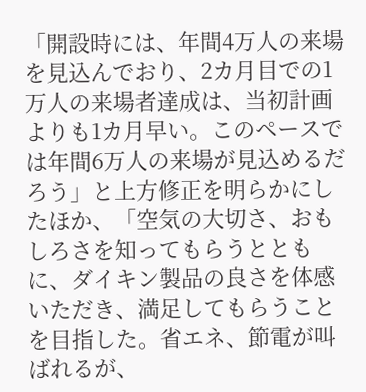「開設時には、年間4万人の来場を見込んでおり、2カ月目での1万人の来場者達成は、当初計画よりも1カ月早い。このペースでは年間6万人の来場が見込めるだろう」と上方修正を明らかにしたほか、「空気の大切さ、おもしろさを知ってもらうとともに、ダイキン製品の良さを体感いただき、満足してもらうことを目指した。省エネ、節電が叫ばれるが、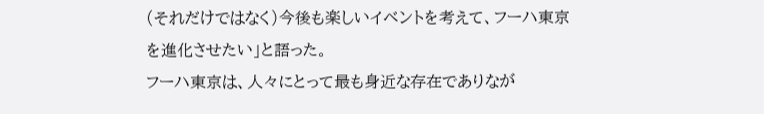(それだけではなく)今後も楽しいイベントを考えて、フーハ東京を進化させたい」と語った。
フーハ東京は、人々にとって最も身近な存在でありなが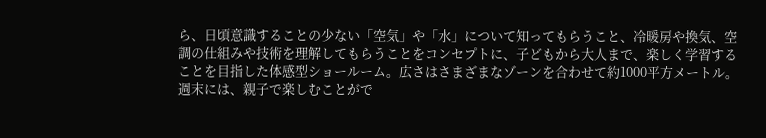ら、日頃意識することの少ない「空気」や「水」について知ってもらうこと、冷暖房や換気、空調の仕組みや技術を理解してもらうことをコンセプトに、子どもから大人まで、楽しく学習することを目指した体感型ショールーム。広さはさまざまなゾーンを合わせて約1000平方メートル。
週末には、親子で楽しむことがで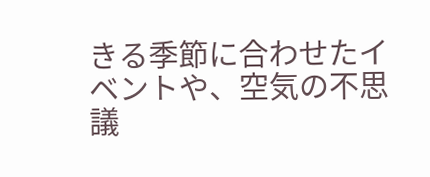きる季節に合わせたイベントや、空気の不思議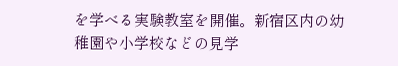を学べる実験教室を開催。新宿区内の幼稚園や小学校などの見学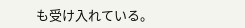も受け入れている。